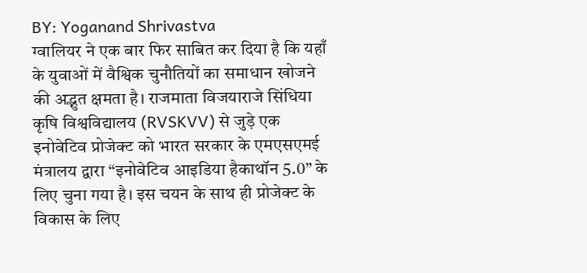BY: Yoganand Shrivastva
ग्वालियर ने एक बार फिर साबित कर दिया है कि यहाँ के युवाओं में वैश्विक चुनौतियों का समाधान खोजने की अद्भुत क्षमता है। राजमाता विजयाराजे सिंधिया कृषि विश्वविद्यालय (RVSKVV) से जुड़े एक इनोवेटिव प्रोजेक्ट को भारत सरकार के एमएसएमई मंत्रालय द्वारा “इनोवेटिव आइडिया हैकाथॉन 5.0” के लिए चुना गया है। इस चयन के साथ ही प्रोजेक्ट के विकास के लिए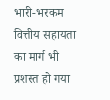भारी-भरकम वित्तीय सहायता का मार्ग भी प्रशस्त हो गया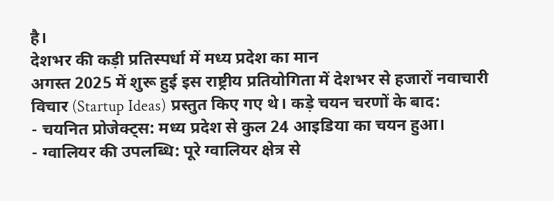है।
देशभर की कड़ी प्रतिस्पर्धा में मध्य प्रदेश का मान
अगस्त 2025 में शुरू हुई इस राष्ट्रीय प्रतियोगिता में देशभर से हजारों नवाचारी विचार (Startup Ideas) प्रस्तुत किए गए थे। कड़े चयन चरणों के बाद:
- चयनित प्रोजेक्ट्स: मध्य प्रदेश से कुल 24 आइडिया का चयन हुआ।
- ग्वालियर की उपलब्धि: पूरे ग्वालियर क्षेत्र से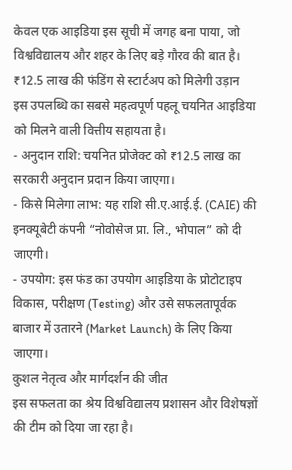केवल एक आइडिया इस सूची में जगह बना पाया, जो विश्वविद्यालय और शहर के लिए बड़े गौरव की बात है।
₹12.5 लाख की फंडिंग से स्टार्टअप को मिलेगी उड़ान
इस उपलब्धि का सबसे महत्वपूर्ण पहलू चयनित आइडिया को मिलने वाली वित्तीय सहायता है।
- अनुदान राशि: चयनित प्रोजेक्ट को ₹12.5 लाख का सरकारी अनुदान प्रदान किया जाएगा।
- किसे मिलेगा लाभ: यह राशि सी.ए.आई.ई. (CAIE) की इनक्यूबेटी कंपनी “नोवोसेज प्रा. लि., भोपाल” को दी जाएगी।
- उपयोग: इस फंड का उपयोग आइडिया के प्रोटोटाइप विकास, परीक्षण (Testing) और उसे सफलतापूर्वक बाजार में उतारने (Market Launch) के लिए किया जाएगा।
कुशल नेतृत्व और मार्गदर्शन की जीत
इस सफलता का श्रेय विश्वविद्यालय प्रशासन और विशेषज्ञों की टीम को दिया जा रहा है।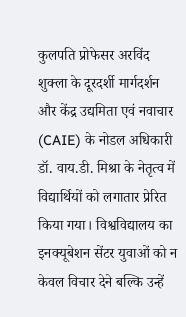कुलपति प्रोफेसर अरविंद शुक्ला के दूरदर्शी मार्गदर्शन और केंद्र उद्यमिता एवं नवाचार (CAIE) के नोडल अधिकारी डॉ. वाय.डी. मिश्रा के नेतृत्व में विद्यार्थियों को लगातार प्रेरित किया गया। विश्वविद्यालय का इनक्यूबेशन सेंटर युवाओं को न केवल विचार देने बल्कि उन्हें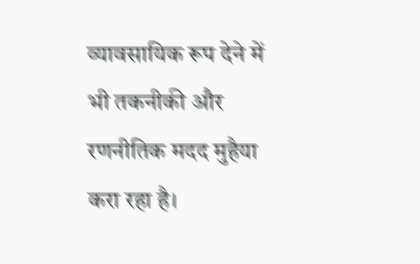व्यावसायिक रूप देने में भी तकनीकी और रणनीतिक मदद मुहैया करा रहा है।